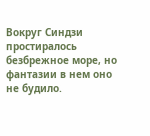Вокруг Синдзи простиралось безбрежное море, но фантазии в нем оно не будило.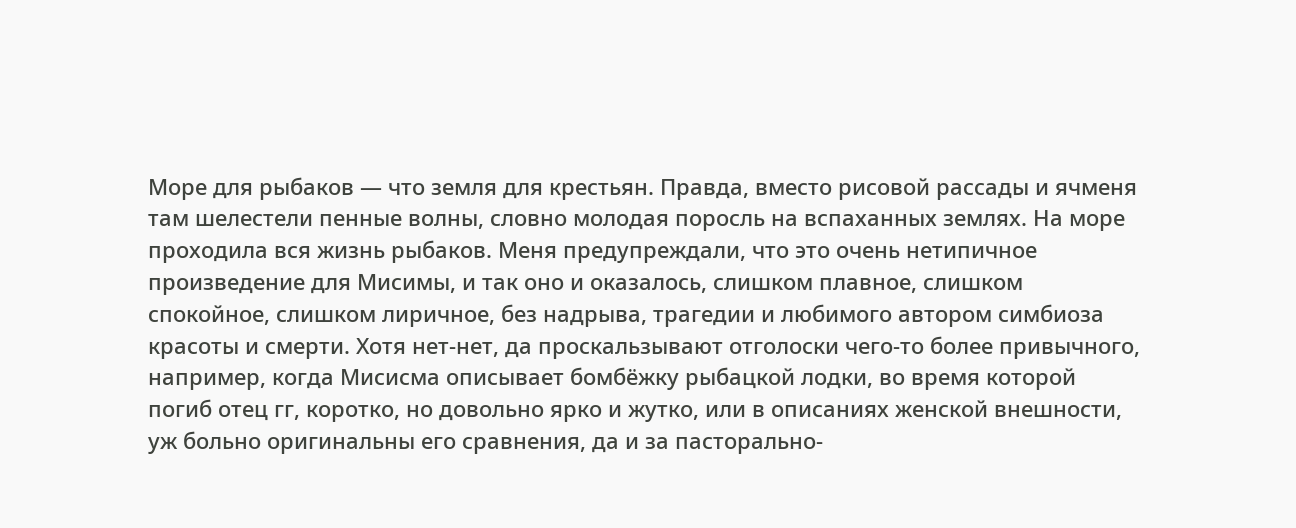Море для рыбаков — что земля для крестьян. Правда, вместо рисовой рассады и ячменя там шелестели пенные волны, словно молодая поросль на вспаханных землях. На море проходила вся жизнь рыбаков. Меня предупреждали, что это очень нетипичное произведение для Мисимы, и так оно и оказалось, слишком плавное, слишком спокойное, слишком лиричное, без надрыва, трагедии и любимого автором симбиоза красоты и смерти. Хотя нет-нет, да проскальзывают отголоски чего-то более привычного, например, когда Мисисма описывает бомбёжку рыбацкой лодки, во время которой погиб отец гг, коротко, но довольно ярко и жутко, или в описаниях женской внешности, уж больно оригинальны его сравнения, да и за пасторально-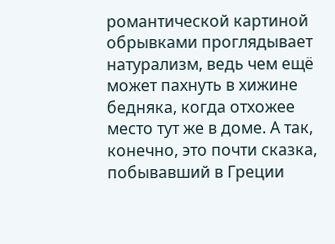романтической картиной обрывками проглядывает натурализм, ведь чем ещё может пахнуть в хижине бедняка, когда отхожее место тут же в доме. А так, конечно, это почти сказка, побывавший в Греции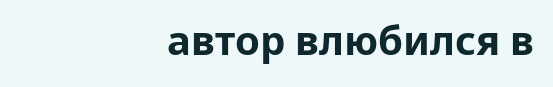автор влюбился в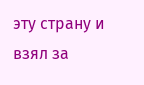эту страну и взял за